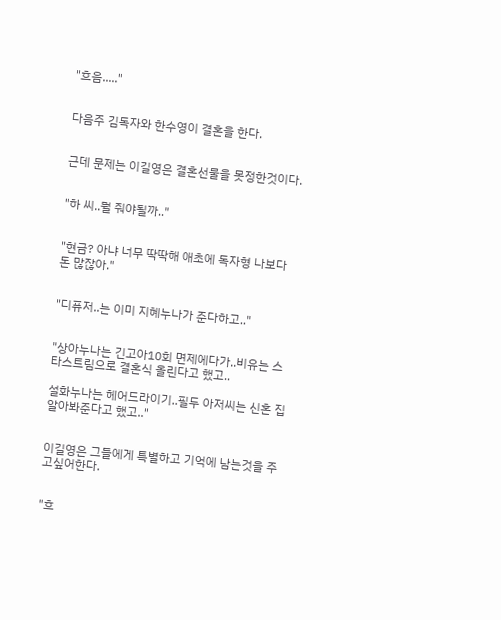"흐음....."


다음주 김독자와 한수영이 결혼을 한다.


근데 문제는 이길영은 결혼선물을 못정한것이다.


"하 씨..뭘 줘야될까.."


"현금? 아냐 너무 딱딱해 애초에 독자형 나보다 돈 많잖아."


"디퓨저..는 이미 지혜누나가 준다하고.."


"상아누나는 긴고아10회 면제에다가..비유는 스타스트림으로 결혼식 올린다고 했고..

설화누나는 헤어드라이기..필두 아저씨는 신혼 집 알아봐준다고 했고.."


이길영은 그들에게 특별하고 기억에 남는것을 주고싶어한다.


"흐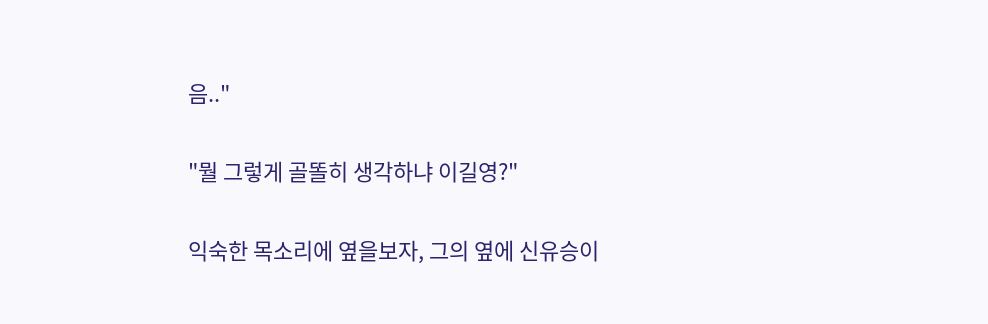음.."


"뭘 그렇게 골똘히 생각하냐 이길영?"


익숙한 목소리에 옆을보자, 그의 옆에 신유승이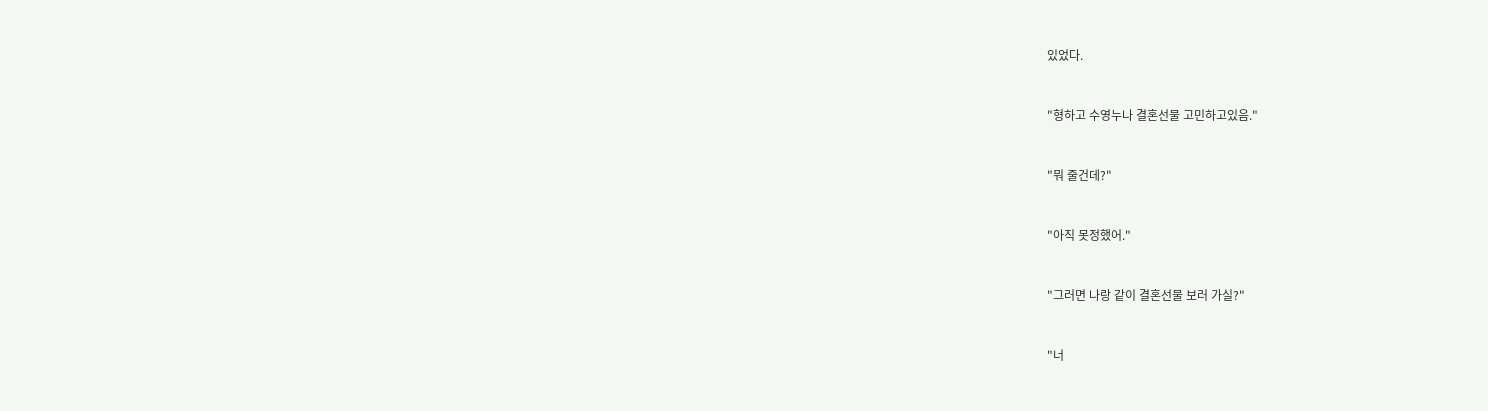있었다.


"형하고 수영누나 결혼선물 고민하고있음."


"뭐 줄건데?"


"아직 못정했어."


"그러면 나랑 같이 결혼선물 보러 가실?"


"너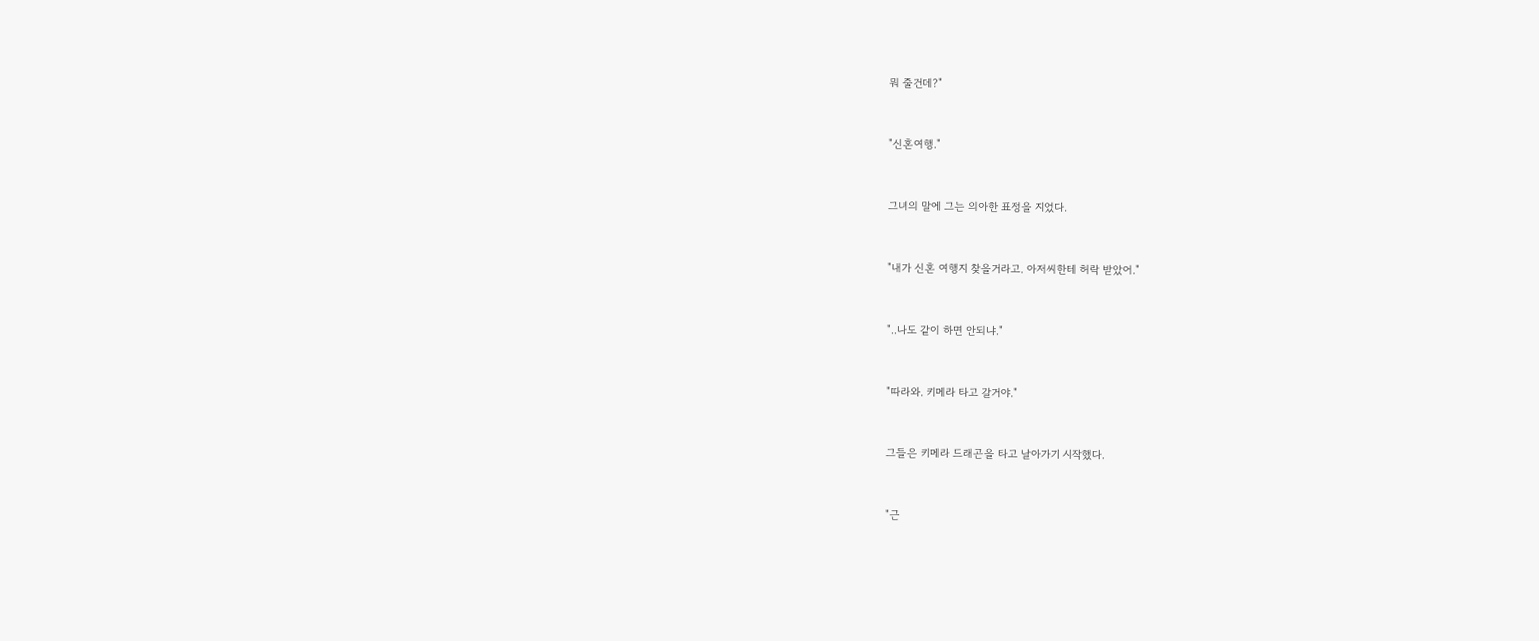뭐 줄건데?"


"신혼여행."


그녀의 말에 그는 의아한 표정을 지었다.


"내가 신혼 여행지 찾을거라고. 아저씨한테 허락 받았어."


"..나도 같이 하면 안되냐."


"따라와. 키메라 타고 갈거야."


그들은 키메라 드래곤을 타고 날아가기 시작했다.


"근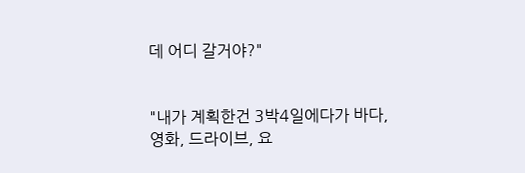데 어디 갈거야?"


"내가 계획한건 3박4일에다가 바다, 영화, 드라이브, 요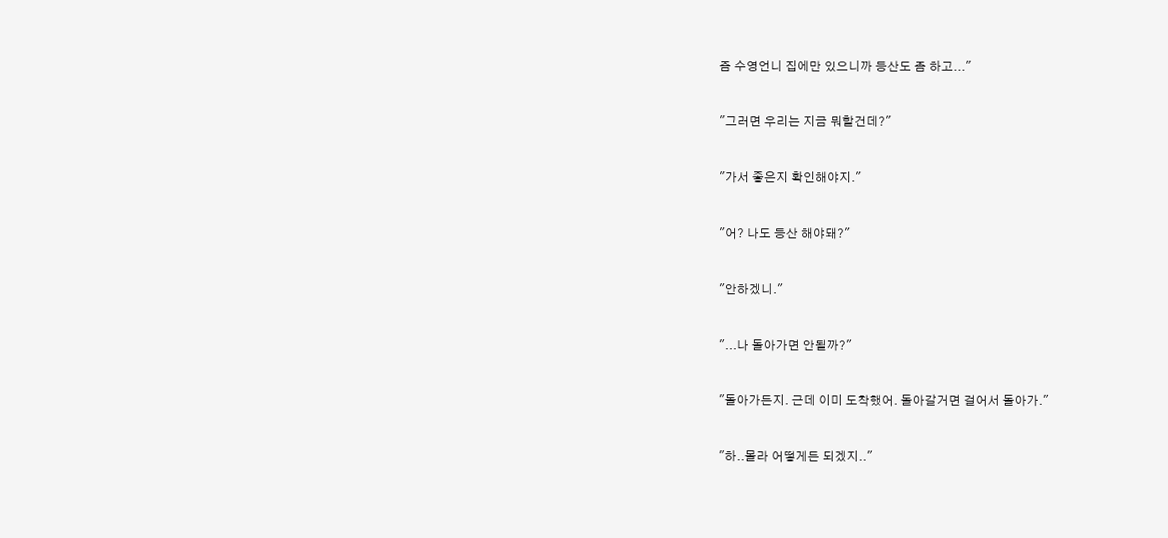즘 수영언니 집에만 있으니까 등산도 좀 하고..."


"그러면 우리는 지금 뭐할건데?"


"가서 좋은지 확인해야지."


"어? 나도 등산 해야돼?"


"안하겠니."


"...나 돌아가면 안될까?"


"돌아가든지. 근데 이미 도착했어. 돌아갈거면 걸어서 돌아가."


"하..몰라 어떻게든 되겠지.."